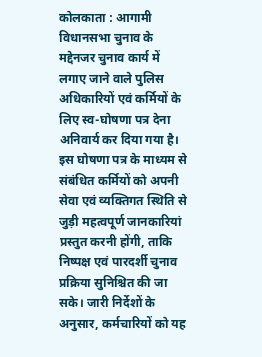कोलकाता : आगामी विधानसभा चुनाव के मद्देनजर चुनाव कार्य में लगाए जाने वाले पुलिस अधिकारियों एवं कर्मियों के लिए स्व-घोषणा पत्र देना अनिवार्य कर दिया गया है। इस घोषणा पत्र के माध्यम से संबंधित कर्मियों को अपनी सेवा एवं व्यक्तिगत स्थिति से जुड़ी महत्वपूर्ण जानकारियां प्रस्तुत करनी होंगी, ताकि निष्पक्ष एवं पारदर्शी चुनाव प्रक्रिया सुनिश्चित की जा सके। जारी निर्देशों के अनुसार, कर्मचारियों को यह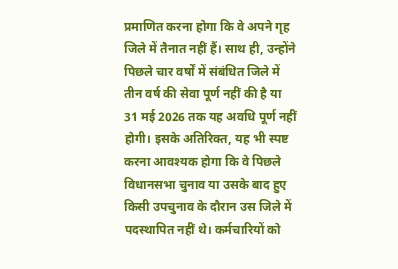प्रमाणित करना होगा कि वे अपने गृह जिले में तैनात नहीं हैं। साथ ही, उन्होंने पिछले चार वर्षों में संबंधित जिले में तीन वर्ष की सेवा पूर्ण नहीं की है या 31 मई 2026 तक यह अवधि पूर्ण नहीं होगी। इसके अतिरिक्त, यह भी स्पष्ट करना आवश्यक होगा कि वे पिछले विधानसभा चुनाव या उसके बाद हुए किसी उपचुनाव के दौरान उस जिले में पदस्थापित नहीं थे। कर्मचारियों को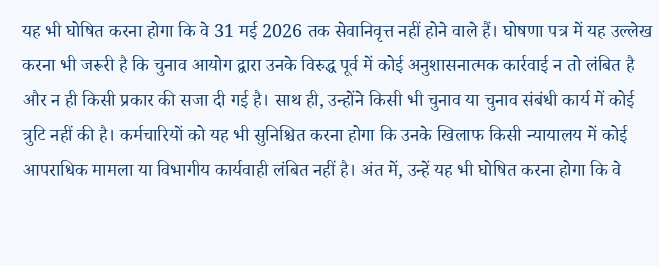यह भी घोषित करना होगा कि वे 31 मई 2026 तक सेवानिवृत्त नहीं होने वाले हैं। घोषणा पत्र में यह उल्लेख करना भी जरूरी है कि चुनाव आयोग द्वारा उनके विरुद्ध पूर्व में कोई अनुशासनात्मक कार्रवाई न तो लंबित है और न ही किसी प्रकार की सजा दी गई है। साथ ही, उन्होंने किसी भी चुनाव या चुनाव संबंधी कार्य में कोई त्रुटि नहीं की है। कर्मचारियों को यह भी सुनिश्चित करना होगा कि उनके खिलाफ किसी न्यायालय में कोई आपराधिक मामला या विभागीय कार्यवाही लंबित नहीं है। अंत में, उन्हें यह भी घोषित करना होगा कि वे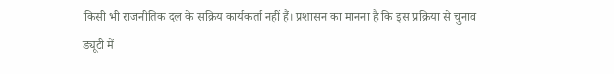किसी भी राजनीतिक दल के सक्रिय कार्यकर्ता नहीं हैं। प्रशासन का मानना है कि इस प्रक्रिया से चुनाव ड्यूटी में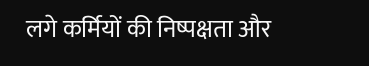लगे कर्मियों की निष्पक्षता और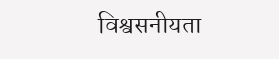विश्वसनीयता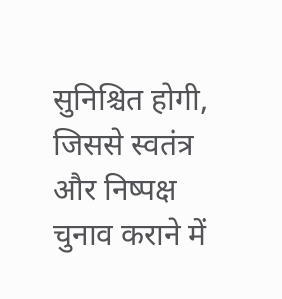सुनिश्चित होगी, जिससे स्वतंत्र और निष्पक्ष चुनाव कराने में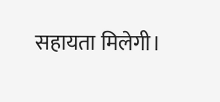सहायता मिलेगी।